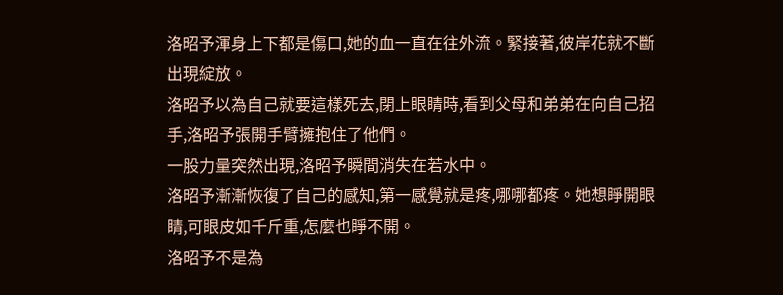洛昭予渾身上下都是傷口,她的血一直在往外流。緊接著,彼岸花就不斷出現綻放。
洛昭予以為自己就要這樣死去,閉上眼睛時,看到父母和弟弟在向自己招手,洛昭予張開手臂擁抱住了他們。
一股力量突然出現,洛昭予瞬間消失在若水中。
洛昭予漸漸恢復了自己的感知,第一感覺就是疼,哪哪都疼。她想睜開眼睛,可眼皮如千斤重,怎麼也睜不開。
洛昭予不是為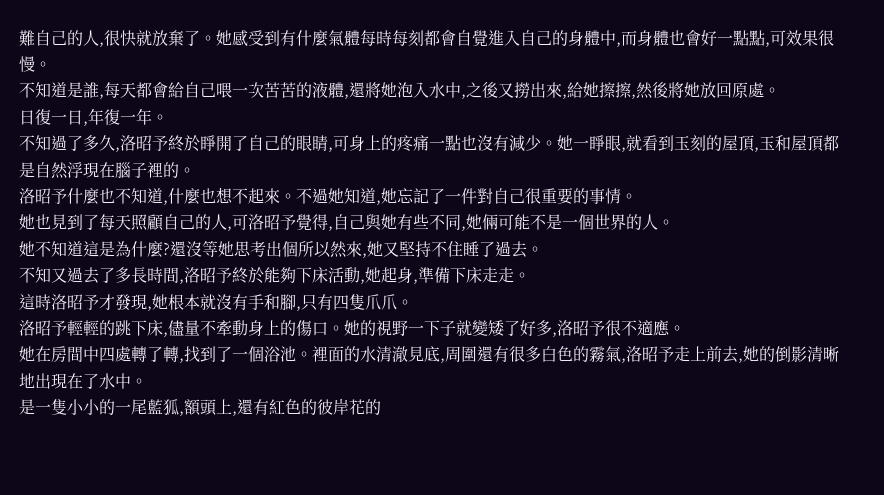難自己的人,很快就放棄了。她感受到有什麼氣體每時每刻都會自覺進入自己的身體中,而身體也會好一點點,可效果很慢。
不知道是誰,每天都會給自己喂一次苦苦的液體,還將她泡入水中,之後又撈出來,給她擦擦,然後將她放回原處。
日復一日,年復一年。
不知過了多久,洛昭予終於睜開了自己的眼睛,可身上的疼痛一點也沒有減少。她一睜眼,就看到玉刻的屋頂,玉和屋頂都是自然浮現在腦子裡的。
洛昭予什麼也不知道,什麼也想不起來。不過她知道,她忘記了一件對自己很重要的事情。
她也見到了每天照顧自己的人,可洛昭予覺得,自己與她有些不同,她倆可能不是一個世界的人。
她不知道這是為什麼?還沒等她思考出個所以然來,她又堅持不住睡了過去。
不知又過去了多長時間,洛昭予終於能夠下床活動,她起身,準備下床走走。
這時洛昭予才發現,她根本就沒有手和腳,只有四隻爪爪。
洛昭予輕輕的跳下床,儘量不牽動身上的傷口。她的視野一下子就變矮了好多,洛昭予很不適應。
她在房間中四處轉了轉,找到了一個浴池。裡面的水清澈見底,周圍還有很多白色的霧氣,洛昭予走上前去,她的倒影清晰地出現在了水中。
是一隻小小的一尾藍狐,額頭上,還有紅色的彼岸花的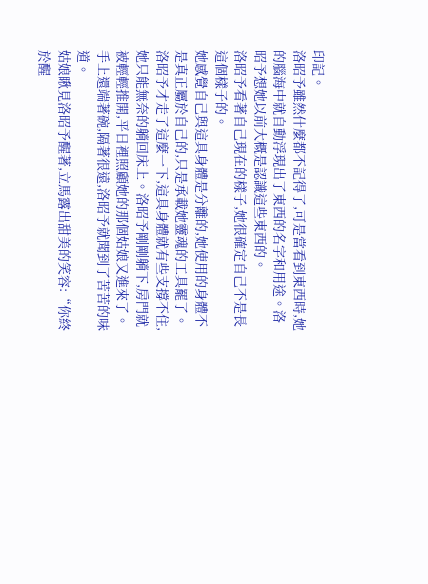印記。
洛昭予雖然什麼都不記得了,可是當看到東西時,她的腦海中就自動浮現出了東西的名字和用途。洛昭予想她以前大概是認識這些東西的。
洛昭予看著自己現在的樣子,她很確定自己不是長這個樣子的。
她感覺自己與這具身體是分離的,她使用的身體不是真正屬於自己的,只是承載她靈魂的工具罷了。
洛昭予才走了這麼一下,這具身體就有些支撐不住,她只能無奈的躺回床上。洛昭予剛剛躺下,房門就被輕輕推開,平日裡照顧她的那個姑娘又進來了。
手上還端著碗,隔著很遠,洛昭予就聞到了苦苦的味道。
姑娘瞅見洛昭予醒著,立馬露出甜美的笑容:“你終於醒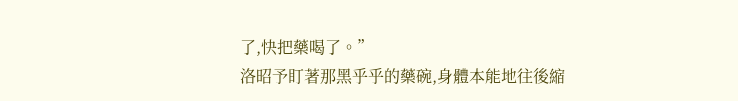了,快把藥喝了。”
洛昭予盯著那黑乎乎的藥碗,身體本能地往後縮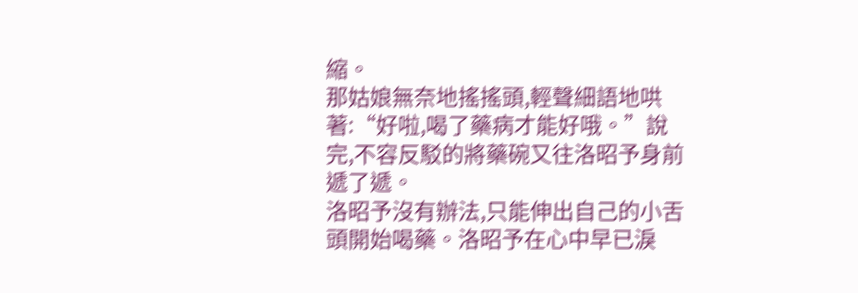縮。
那姑娘無奈地搖搖頭,輕聲細語地哄著:“好啦,喝了藥病才能好哦。”說完,不容反駁的將藥碗又往洛昭予身前遞了遞。
洛昭予沒有辦法,只能伸出自己的小舌頭開始喝藥。洛昭予在心中早已淚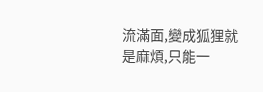流滿面,變成狐狸就是麻煩,只能一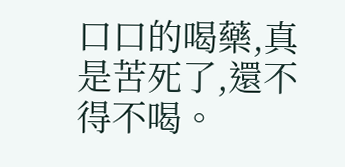口口的喝藥,真是苦死了,還不得不喝。